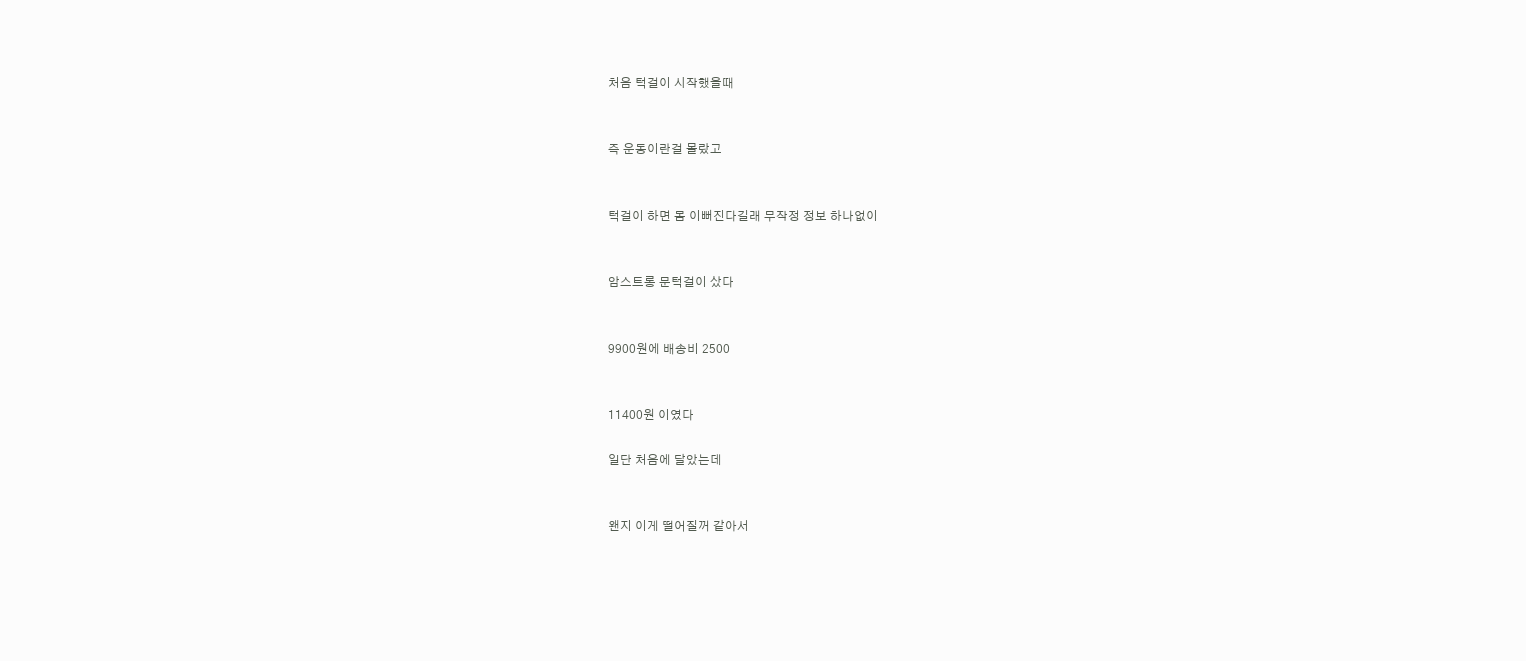처음 턱걸이 시작했을때


즉 운동이란걸 몰랐고


턱걸이 하면 몸 이뻐진다길래 무작정 정보 하나없이


암스트롱 문턱걸이 샀다


9900원에 배송비 2500


11400원 이였다

일단 처음에 달았는데


왠지 이게 떨어질꺼 같아서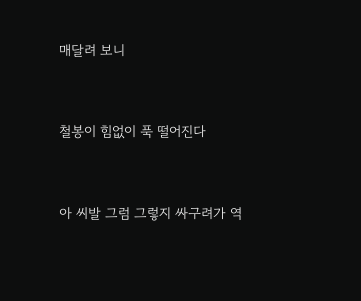매달려 보니


철봉이 힘없이 푹 떨어진다


아 씨발 그럼 그렇지 싸구려가 역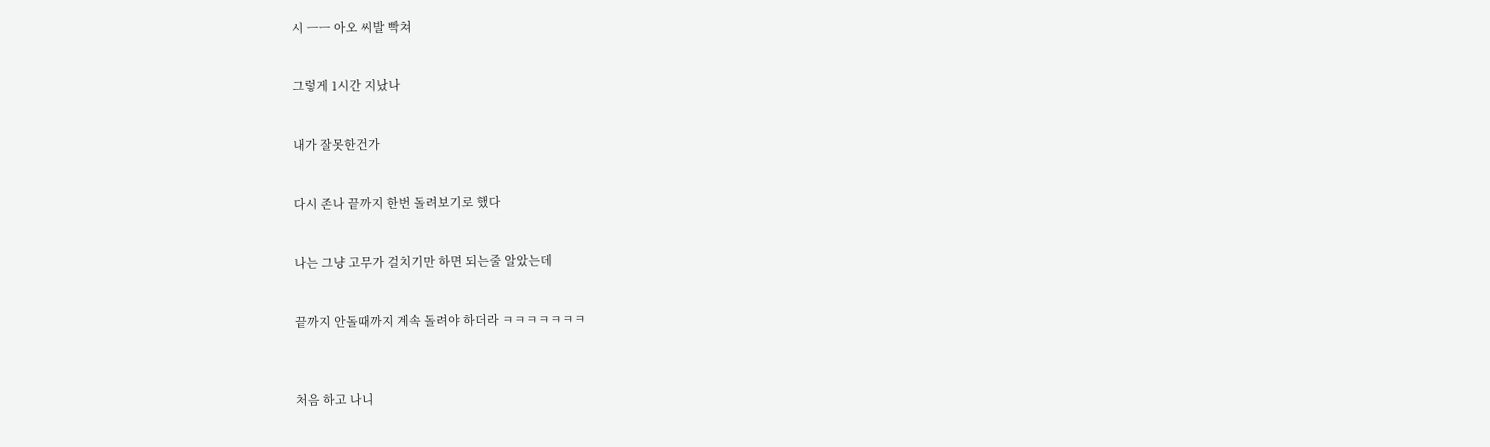시 ㅡㅡ 아오 씨발 빡쳐


그렇게 1시간 지났나


내가 잘못한건가


다시 존나 끝까지 한번 돌려보기로 했다


나는 그냥 고무가 걸치기만 하면 되는줄 알았는데


끝까지 안돌때까지 계속 돌려야 하더라 ㅋㅋㅋㅋㅋㅋㅋ



처음 하고 나니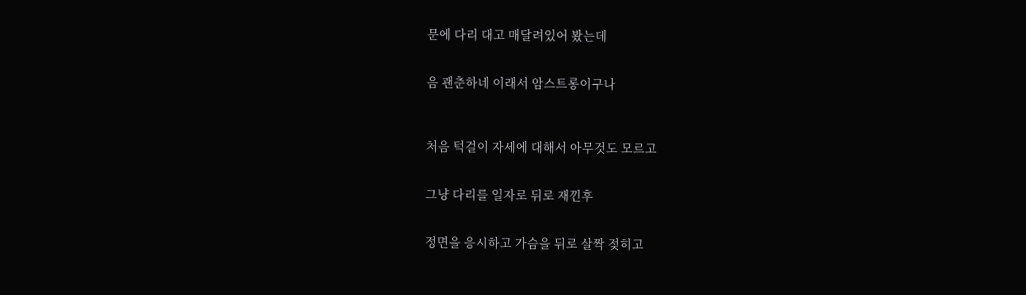문에 다리 대고 매달려있어 봤는데


음 괜춘하네 이래서 암스트롱이구나



처음 턱걸이 자세에 대해서 아무것도 모르고


그냥 다리를 일자로 뒤로 재낀후


정면을 응시하고 가슴을 뒤로 살짝 젖히고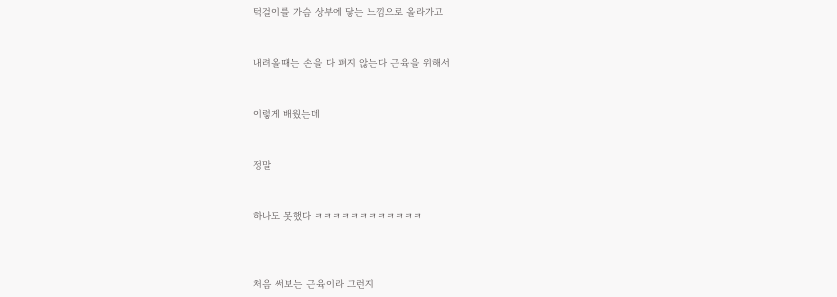턱걸이를 가슴 상부에 닿는 느낌으로 올라가고


내려올때는 손을 다 펴지 않는다 근육을 위해서


이렇게 배웠는데


정말


하나도 못했다 ㅋㅋㅋㅋㅋㅋㅋㅋㅋㅋㅋㅋ



처음 써보는 근육이라 그런지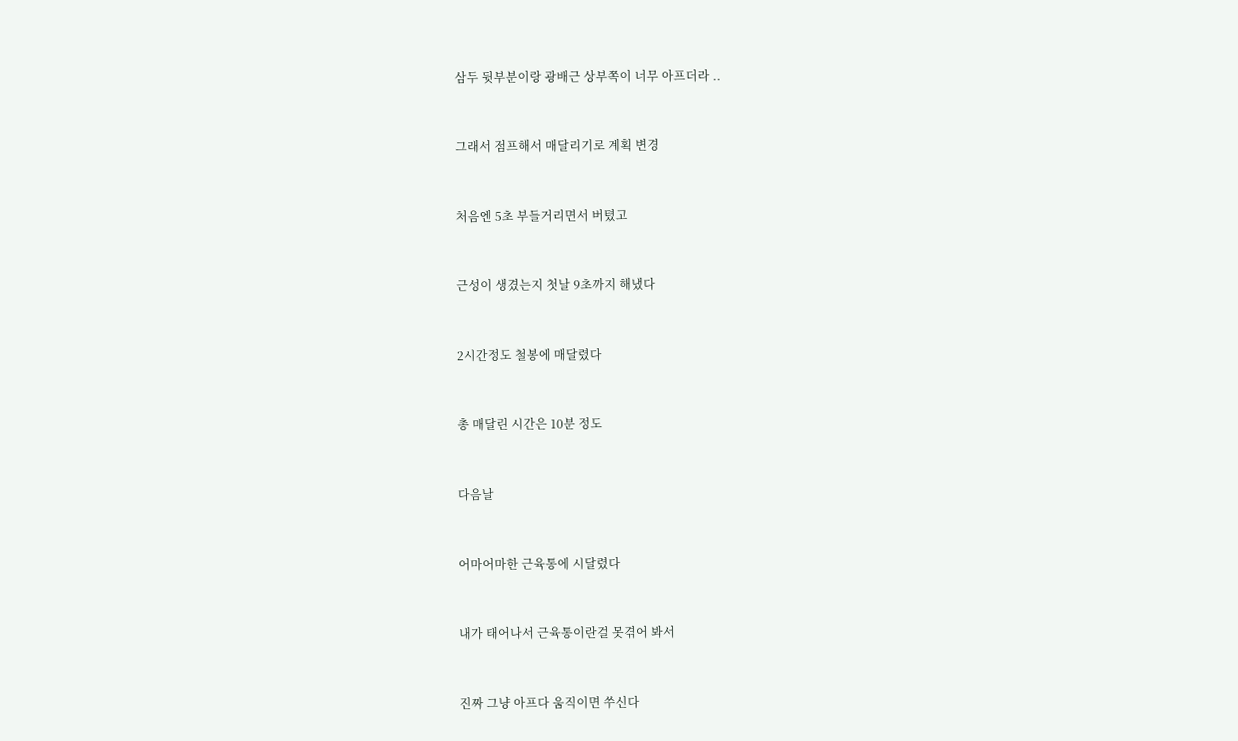삼두 뒷부분이랑 광배근 상부쪽이 너무 아프더라 ..


그래서 점프해서 매달리기로 계획 변경


처음엔 5초 부들거리면서 버텼고


근성이 생겼는지 첫날 9초까지 해냈다


2시간정도 철봉에 매달렸다


총 매달린 시간은 10분 정도


다음날


어마어마한 근육통에 시달렸다


내가 태어나서 근육통이란걸 못겪어 봐서


진짜 그냥 아프다 움직이면 쑤신다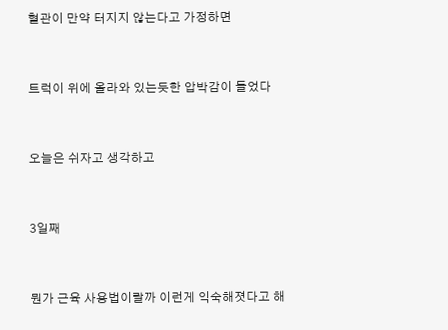혈관이 만약 터지지 않는다고 가정하면


트럭이 위에 올라와 있는듯한 압박감이 들었다


오늘은 쉬자고 생각하고


3일째


뭔가 근육 사용법이랄까 이런게 익숙해졋다고 해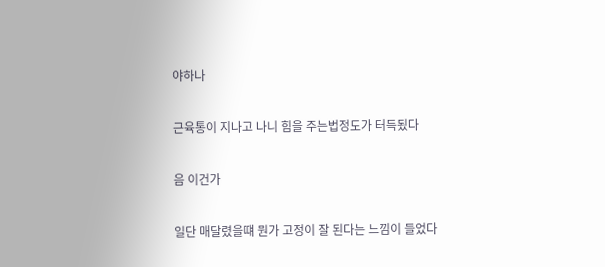야하나


근육통이 지나고 나니 힘을 주는법정도가 터득됬다


음 이건가


일단 매달렸을떄 뭔가 고정이 잘 된다는 느낌이 들었다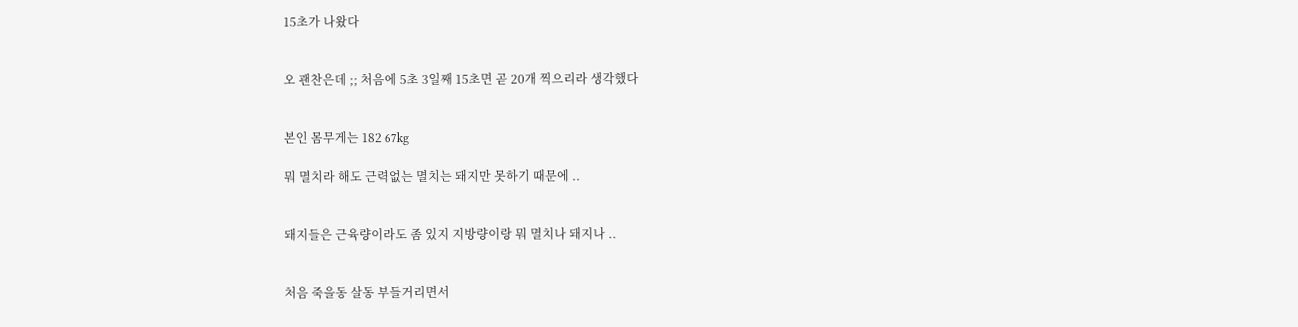15초가 나왔다


오 괜찬은데 ;; 처음에 5초 3일째 15초면 곧 20개 찍으리라 생각했다


본인 몸무게는 182 67kg

뭐 멸치라 해도 근력없는 멸치는 돼지만 못하기 때문에 ..


돼지들은 근육량이라도 좀 있지 지방량이랑 뭐 멸치나 돼지나 ..


처음 죽을동 살동 부들거리면서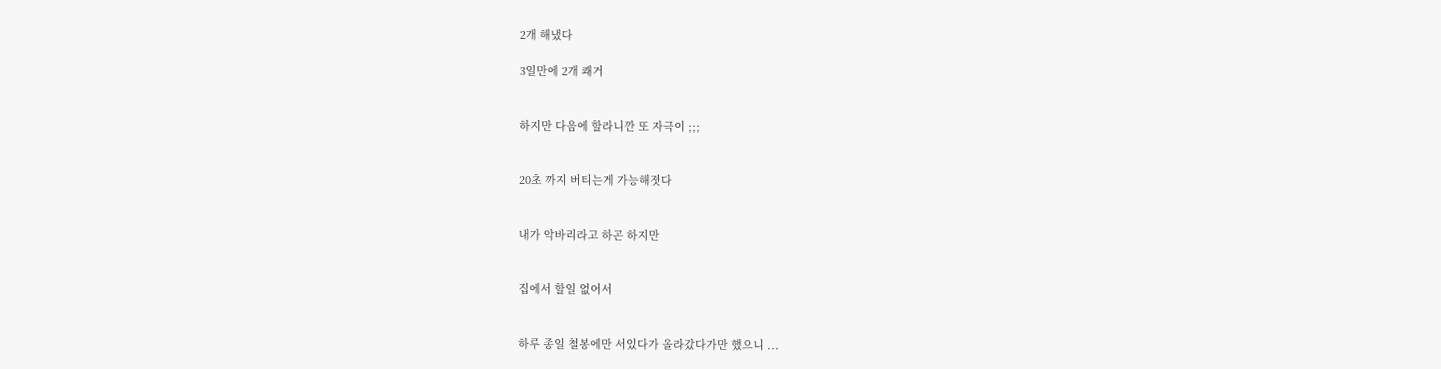2개 해냈다

3일만에 2개 쾌거


하지만 다음에 할라니깐 또 자극이 ;;;


20초 까지 버티는게 가능해졋다


내가 악바리라고 하곤 하지만


집에서 할일 없어서


하루 종일 철봉에만 서있다가 올라갔다가만 했으니 ...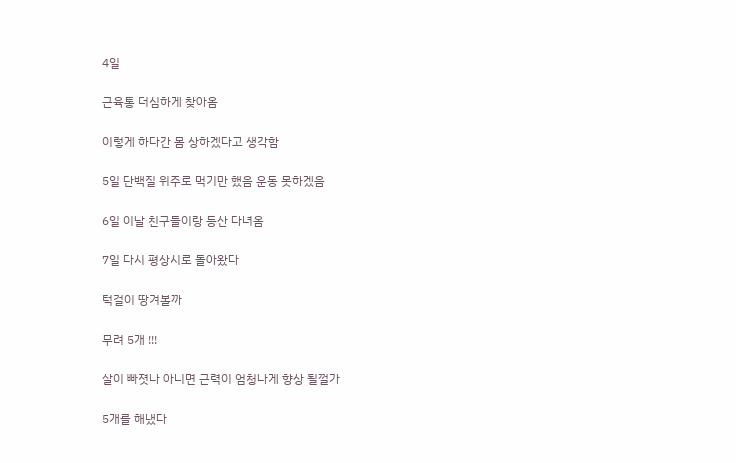4일


근육통 더심하게 찾아옴


이렇게 하다간 몸 상하겠다고 생각함


5일 단백질 위주로 먹기만 했음 운동 못하겠음


6일 이날 친구들이랑 등산 다녀옴


7일 다시 평상시로 돌아왔다


턱걸이 땅겨볼까


무려 5개 !!!


살이 빠졋나 아니면 근력이 엄청나게 향상 될껄가


5개를 해냈다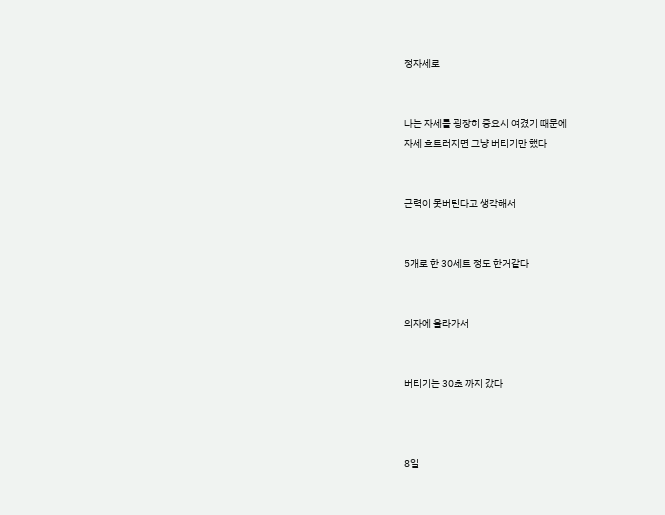정자세로


나는 자세를 굉장히 중요시 여겼기 때문에
자세 흐트러지면 그냥 버티기만 했다


근력이 못버틴다고 생각해서


5개로 한 30세트 정도 한거같다


의자에 올라가서


버티기는 30초 까지 갔다



8일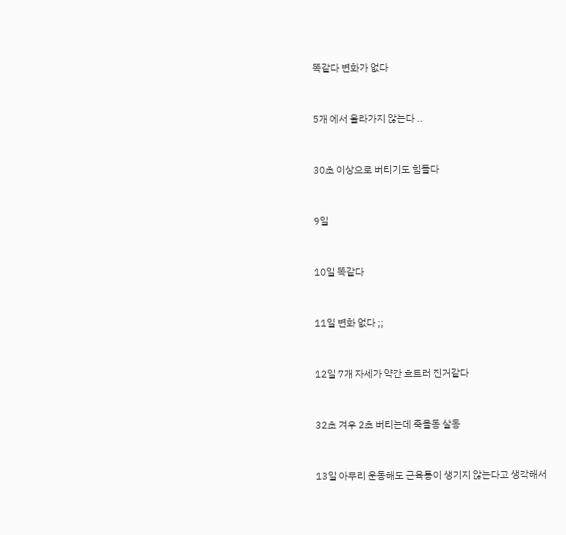똑같다 변화가 없다


5개 에서 올라가지 않는다 ..


30초 이상으로 버티기도 힘들다


9일


10일 똑같다


11일 변화 없다 ;;


12일 7개 자세가 약간 흐트러 진거같다


32초 겨우 2초 버티는데 죽을동 살동


13일 아무리 운동해도 근육통이 생기지 않는다고 생각해서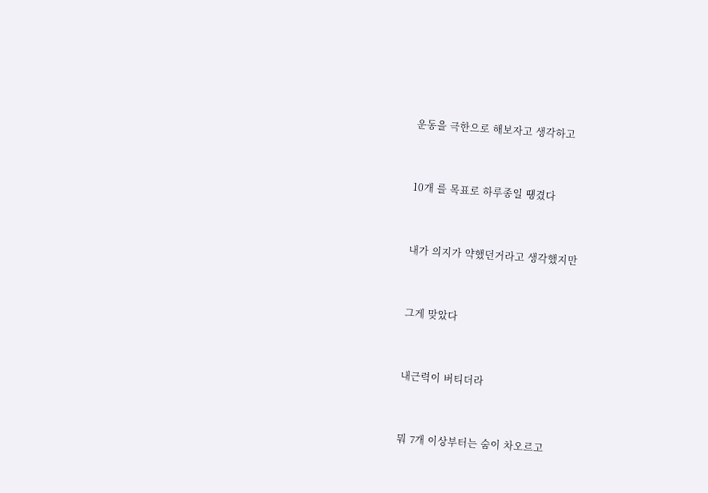운동을 극한으로 해보자고 생각하고


10개 를 목표로 하루종일 떙겼다


내가 의지가 약했던거라고 생각했지만


그게 맞았다


내근력이 버티더라


뭐 7개 이상부터는 숨이 차오르고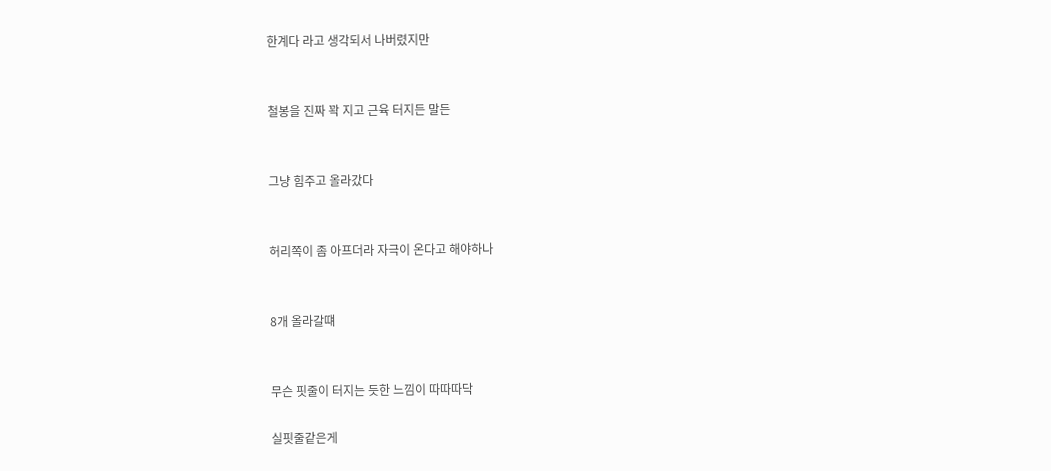한계다 라고 생각되서 나버렸지만


철봉을 진짜 꽉 지고 근육 터지든 말든


그냥 힘주고 올라갔다


허리쪽이 좀 아프더라 자극이 온다고 해야하나


8개 올라갈떄


무슨 핏줄이 터지는 듯한 느낌이 따따따닥

실핏줄같은게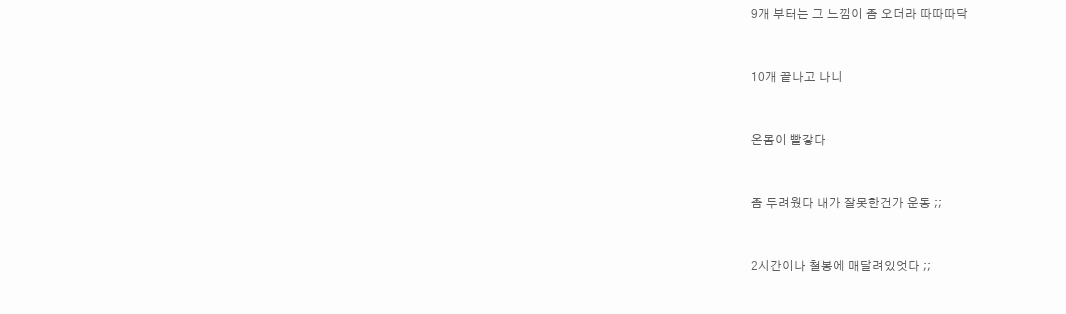9개 부터는 그 느낌이 좀 오더라 따따따닥


10개 끝나고 나니


온몸이 빨갛다


좀 두려웠다 내가 잘못한건가 운동 ;;


2시간이나 철봉에 매달려있엇다 ;;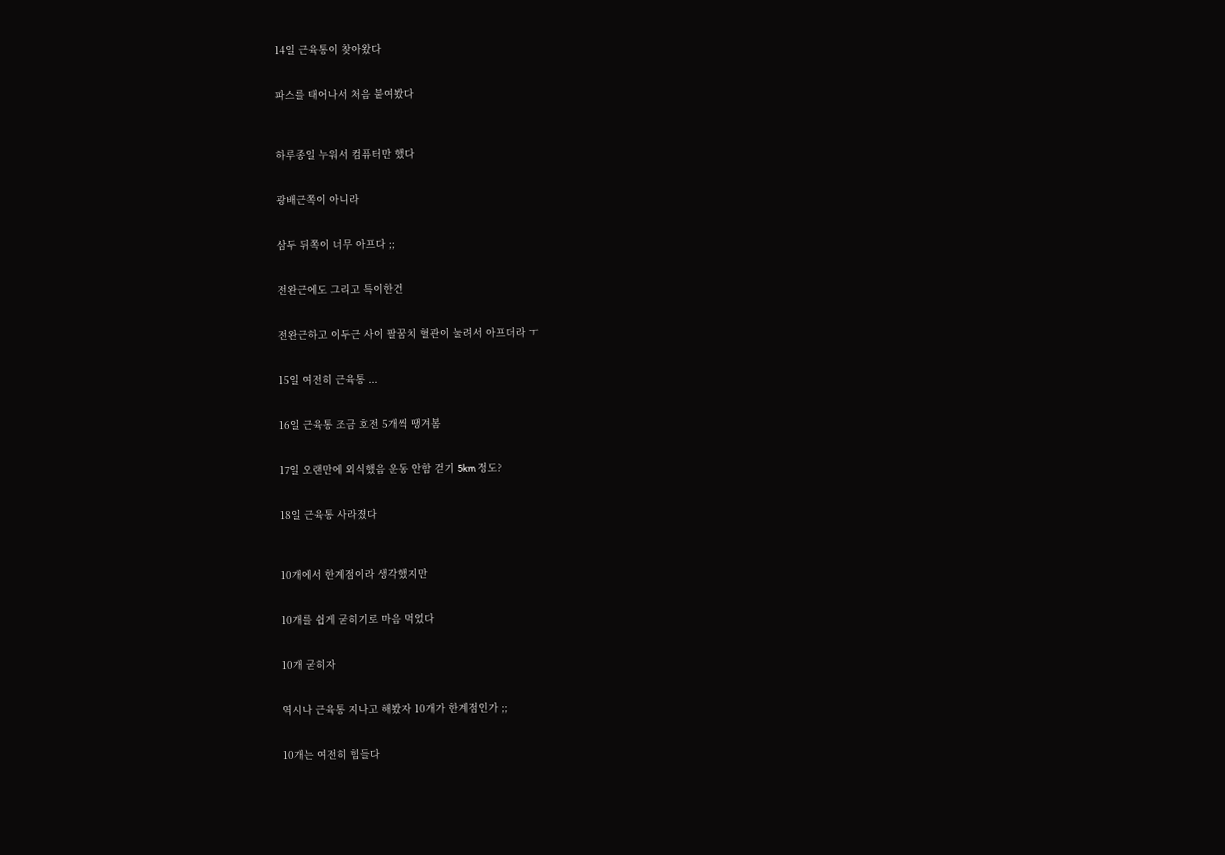14일 근육통이 찾아왔다


파스를 태어나서 처음 붙여봤다



하루종일 누워서 컴퓨터만 했다


광배근쪽이 아니라


삼두 뒤쪽이 너무 아프다 ;;


전완근에도 그리고 특이한건


전완근하고 이두근 사이 팔꿈치 혈관이 눌려서 아프더라 ㅜ


15일 여전히 근육통 ...


16일 근육통 조금 호전 5개씩 땡겨봄


17일 오랜만에 외식했음 운동 안함 걷기 5km 정도?


18일 근육통 사라졌다



10개에서 한계점이라 생각했지만


10개를 쉽게 굳히기로 마음 먹었다


10개 굳히자


역시나 근육통 지나고 해봤자 10개가 한계점인가 ;;


10개는 여전히 힘들다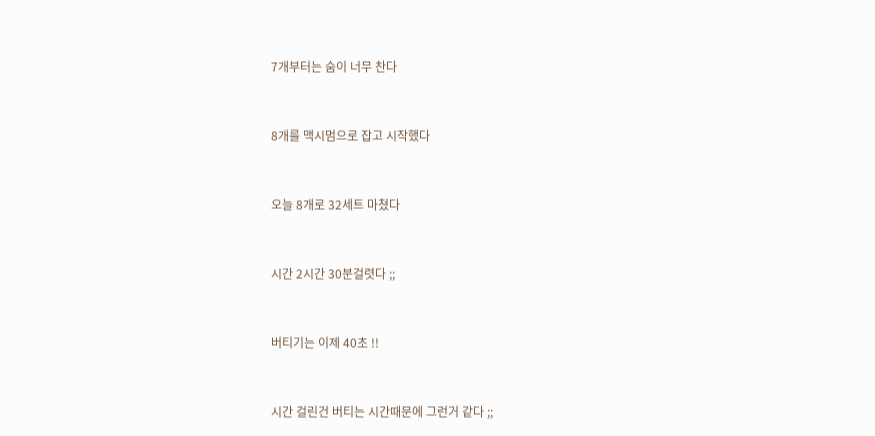7개부터는 숨이 너무 찬다


8개를 맥시멈으로 잡고 시작했다


오늘 8개로 32세트 마쳤다


시간 2시간 30분걸렷다 ;;


버티기는 이제 40초 !!


시간 걸린건 버티는 시간때문에 그런거 같다 ;;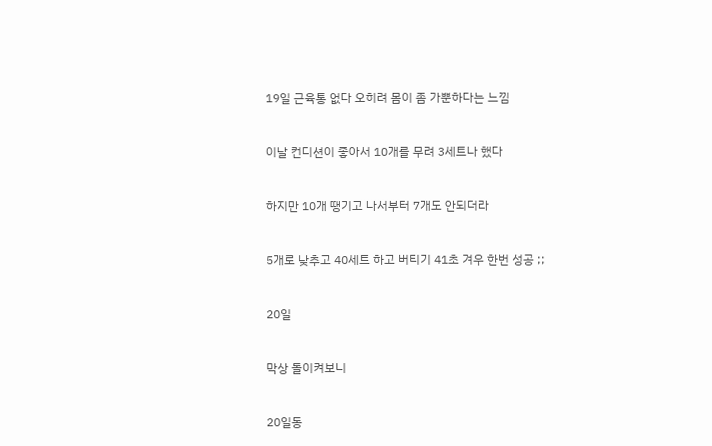19일 근육통 없다 오히려 몸이 좀 가뿐하다는 느낌


이날 컨디션이 좋아서 10개를 무려 3세트나 했다


하지만 10개 땡기고 나서부터 7개도 안되더라


5개로 낮추고 40세트 하고 버티기 41초 겨우 한번 성공 ;;


20일


막상 돌이켜보니


20일동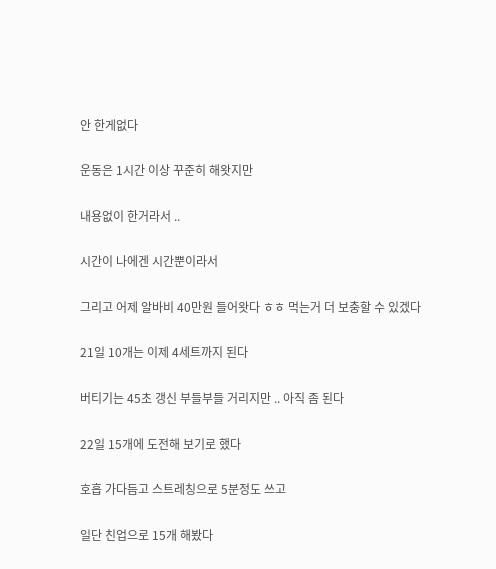안 한게없다


운동은 1시간 이상 꾸준히 해왓지만


내용없이 한거라서 ..


시간이 나에겐 시간뿐이라서


그리고 어제 알바비 40만원 들어왓다 ㅎㅎ 먹는거 더 보충할 수 있겠다


21일 10개는 이제 4세트까지 된다


버티기는 45초 갱신 부들부들 거리지만 .. 아직 좀 된다


22일 15개에 도전해 보기로 했다


호흡 가다듬고 스트레칭으로 5분정도 쓰고


일단 친업으로 15개 해봤다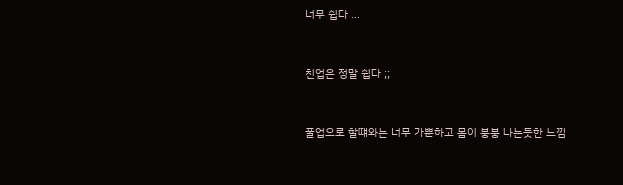너무 쉽다 ...


친업은 정말 쉽다 ;;


풀업으로 할떄와는 너무 가뿐하고 몸이 붕붕 나는듯한 느낌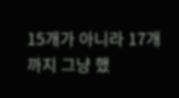15개가 아니라 17개까지 그냥 했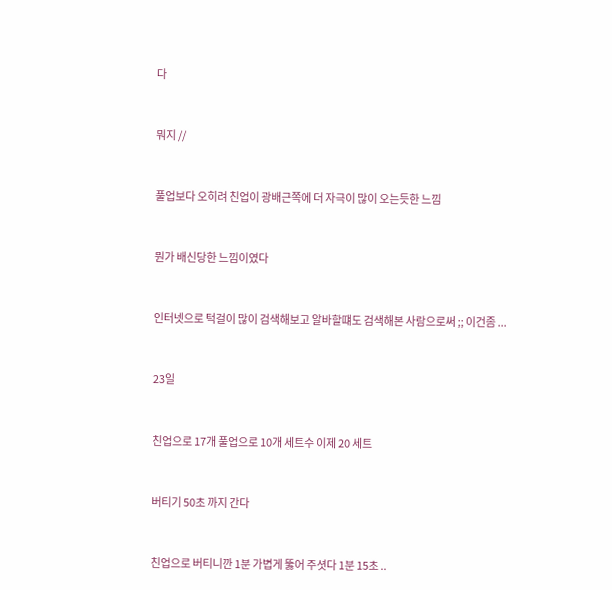다


뭐지 //


풀업보다 오히려 친업이 광배근쪽에 더 자극이 많이 오는듯한 느낌


뭔가 배신당한 느낌이였다


인터넷으로 턱걸이 많이 검색해보고 알바할떄도 검색해본 사람으로써 ;; 이건좀 ...


23일


친업으로 17개 풀업으로 10개 세트수 이제 20 세트


버티기 50초 까지 간다


친업으로 버티니깐 1분 가볍게 뚫어 주셧다 1분 15초 ..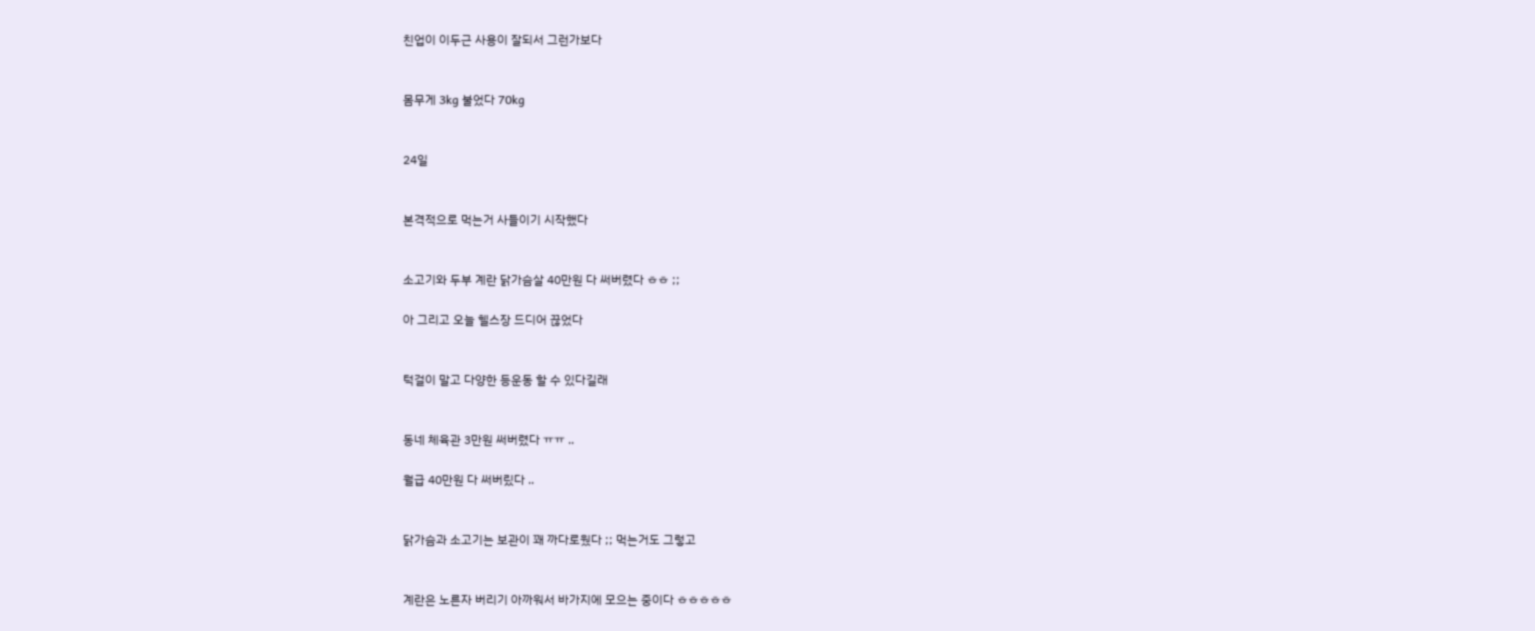친업이 이두근 사용이 잘되서 그런가보다


몸무게 3kg 불었다 70kg


24일


본격적으로 먹는거 사들이기 시작했다


소고기와 두부 계란 닭가슴살 40만원 다 써버렸다 ㅎㅎ ;;

아 그리고 오늘 헬스장 드디어 끊었다


턱걸이 말고 다양한 등운동 할 수 있다길래


동네 체육관 3만원 써버렸다 ㅠㅠ ..

월급 40만원 다 써버맀다 ..


닭가슴과 소고기는 보관이 꽤 까다로웠다 ;; 먹는거도 그렇고


계란은 노른자 버리기 아까워서 바가지에 모으는 중이다 ㅎㅎㅎㅎㅎ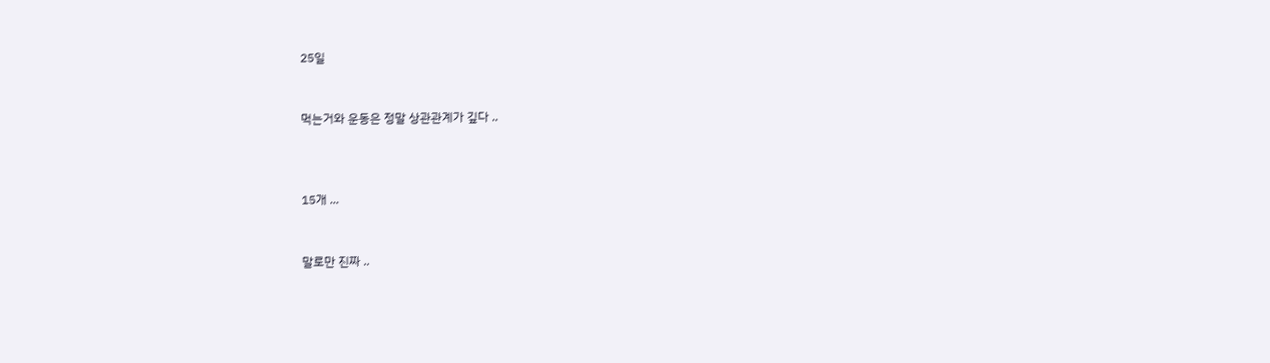25일


먹는거와 운동은 정말 상관관계가 깊다 ..



15개 ...


말로만 진짜 ..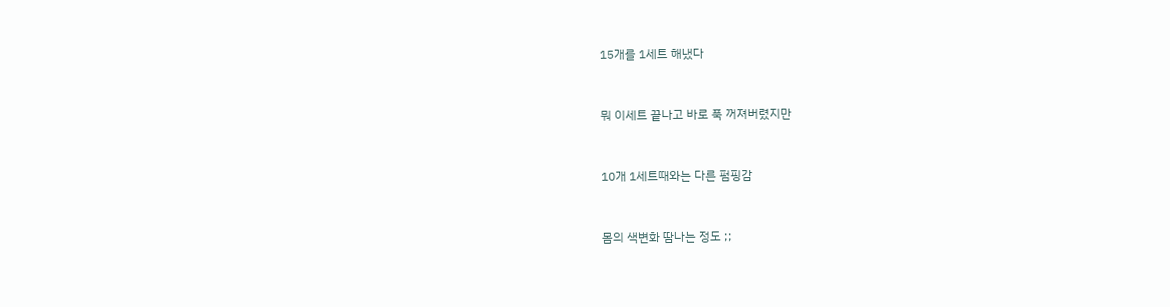15개를 1세트 해냈다


뭐 이세트 끝나고 바로 푹 꺼져버렸지만


10개 1세트때와는 다른 펌핑감


몸의 색변화 땀나는 정도 ;;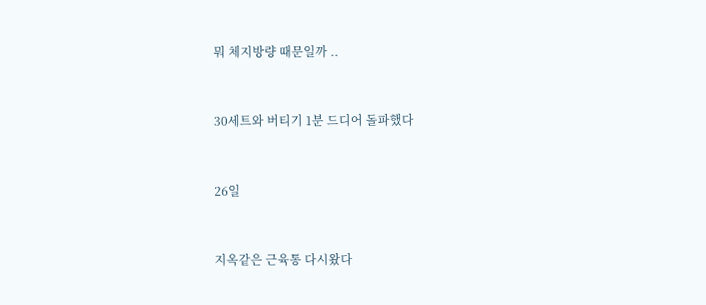뭐 체지방량 때문일까 ..


30세트와 버티기 1분 드디어 돌파했다


26일


지옥같은 근육통 다시왔다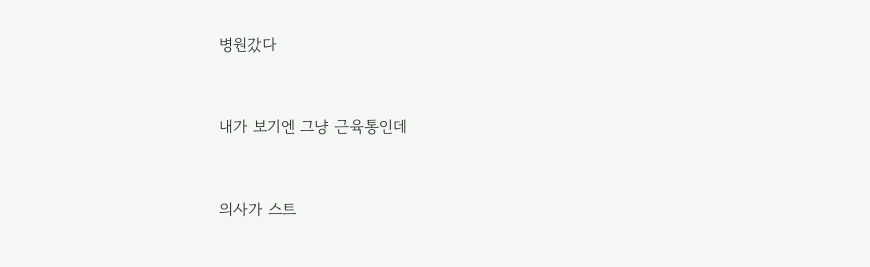병원갔다


내가 보기엔 그냥 근육통인데


의사가 스트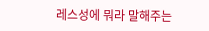레스성에 뭐라 말해주는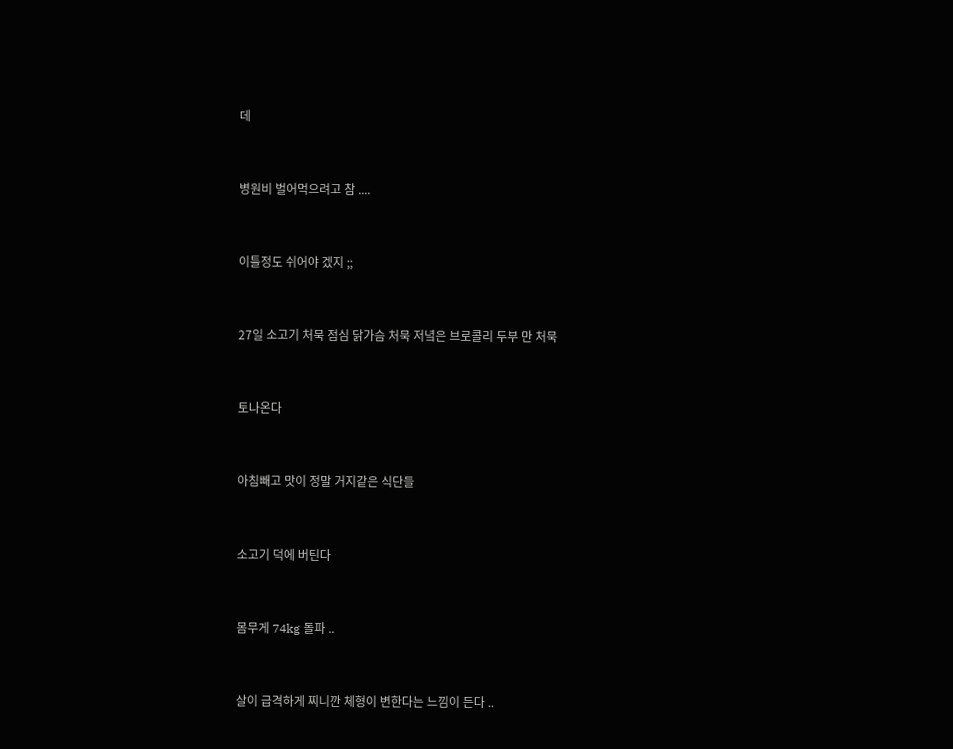데


병원비 벌어먹으려고 참 ....


이틀정도 쉬어야 겠지 ;;


27일 소고기 처묵 점심 닭가슴 처묵 저녘은 브로콜리 두부 만 처묵


토나온다


아침빼고 맛이 정말 거지같은 식단들


소고기 덕에 버틴다


몸무게 74kg 돌파 ..


살이 급격하게 찌니깐 체형이 변한다는 느낌이 든다 ..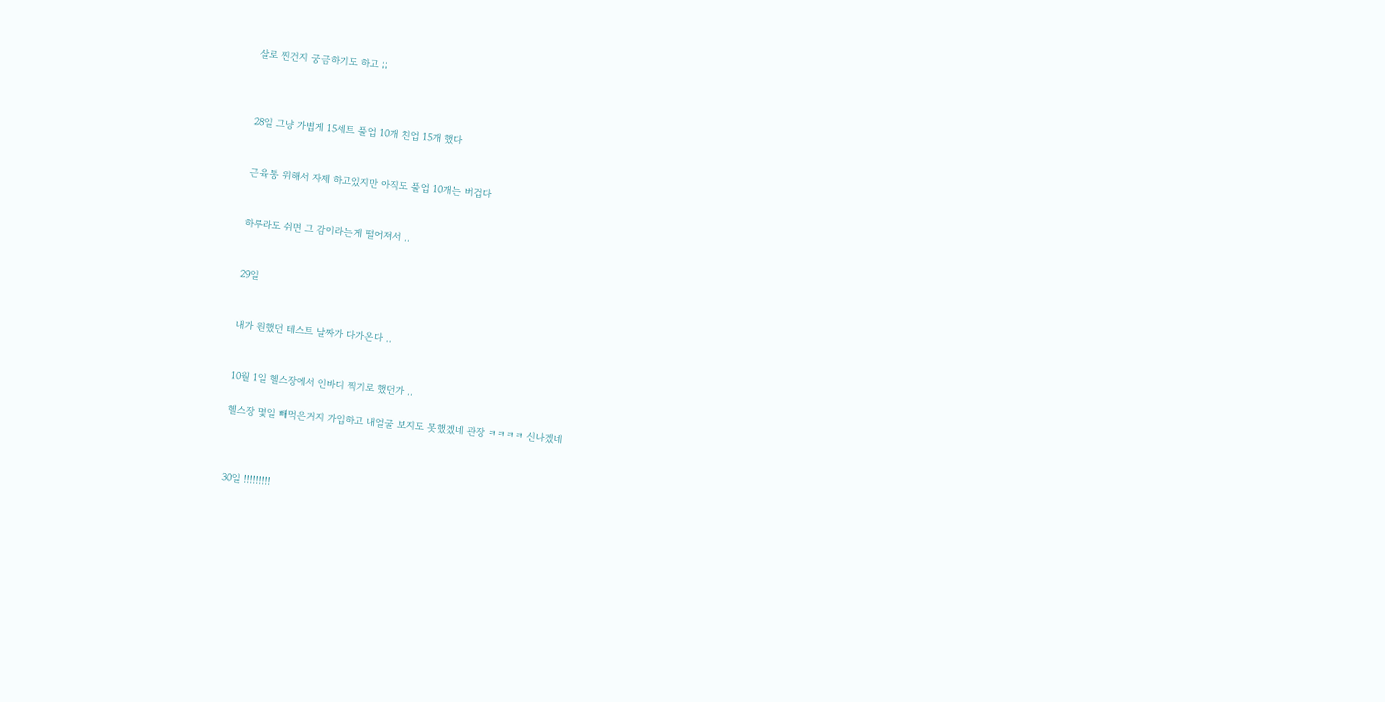살로 찐건지 궁금하기도 하고 ;;



28일 그냥 가볍게 15세트 풀업 10개 친업 15개 했다


근육통 위해서 자제 하고있지만 아직도 풀업 10개는 버겁다


하루라도 쉬면 그 감이라는게 떨어져서 ..


29일


내가 원했던 테스트 날짜가 다가온다 ..


10월 1일 헬스장에서 인바디 찍기로 했던가 ..

헬스장 몇일 빼먹은거지 가입하고 내얼굴 보지도 못했겠네 관장 ㅋㅋㅋㅋ 신나겠네



30일 !!!!!!!!!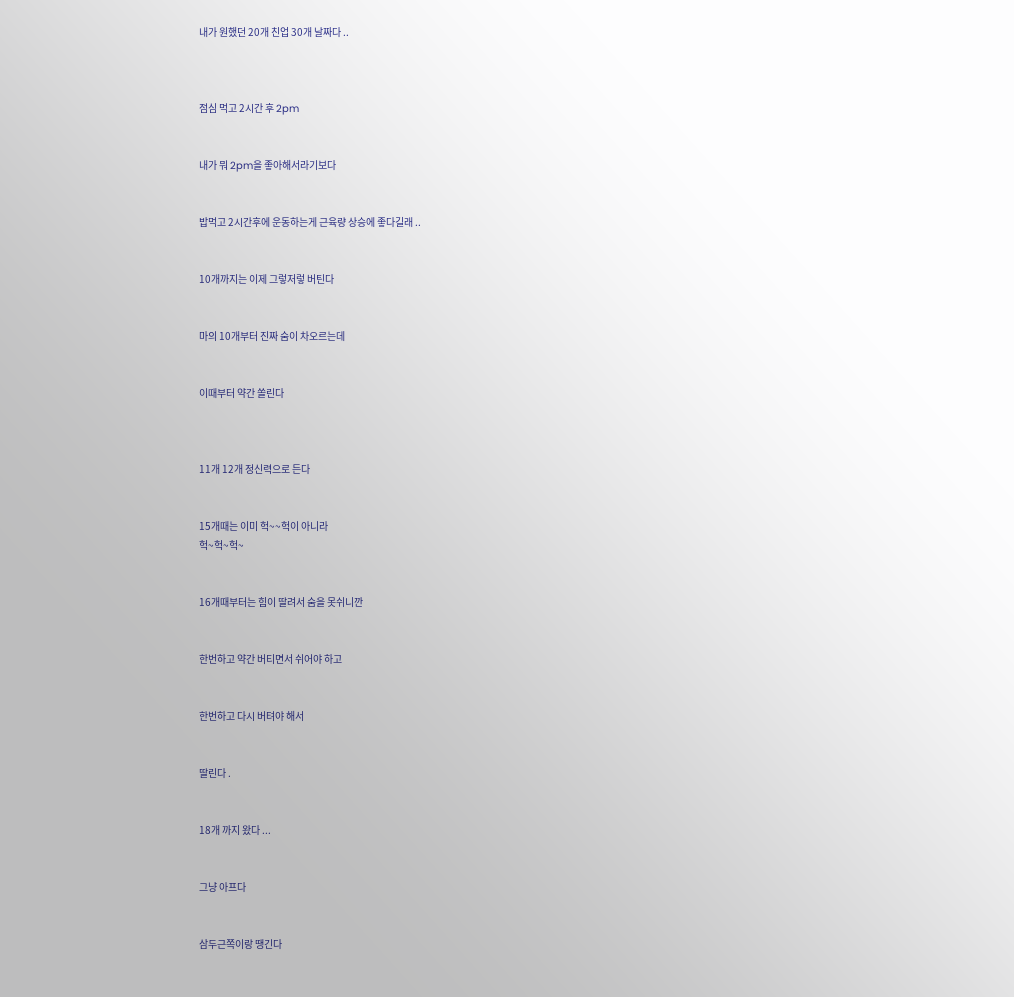내가 원했던 20개 친업 30개 날짜다 ..



점심 먹고 2시간 후 2pm


내가 뭐 2pm을 좋아해서라기보다


밥먹고 2시간후에 운동하는게 근육량 상승에 좋다길래 ..


10개까지는 이제 그렇저렇 버틴다


마의 10개부터 진짜 숨이 차오르는데


이때부터 약간 쏠린다



11개 12개 정신력으로 든다


15개때는 이미 헉~~헉이 아니라
헉~헉~헉~


16개때부터는 힘이 딸려서 숨을 못쉬니깐


한번하고 약간 버티면서 쉬어야 하고


한번하고 다시 버텨야 해서


딸린다 .


18개 까지 왔다 ...


그냥 아프다


삼두근쪽이랑 땡긴다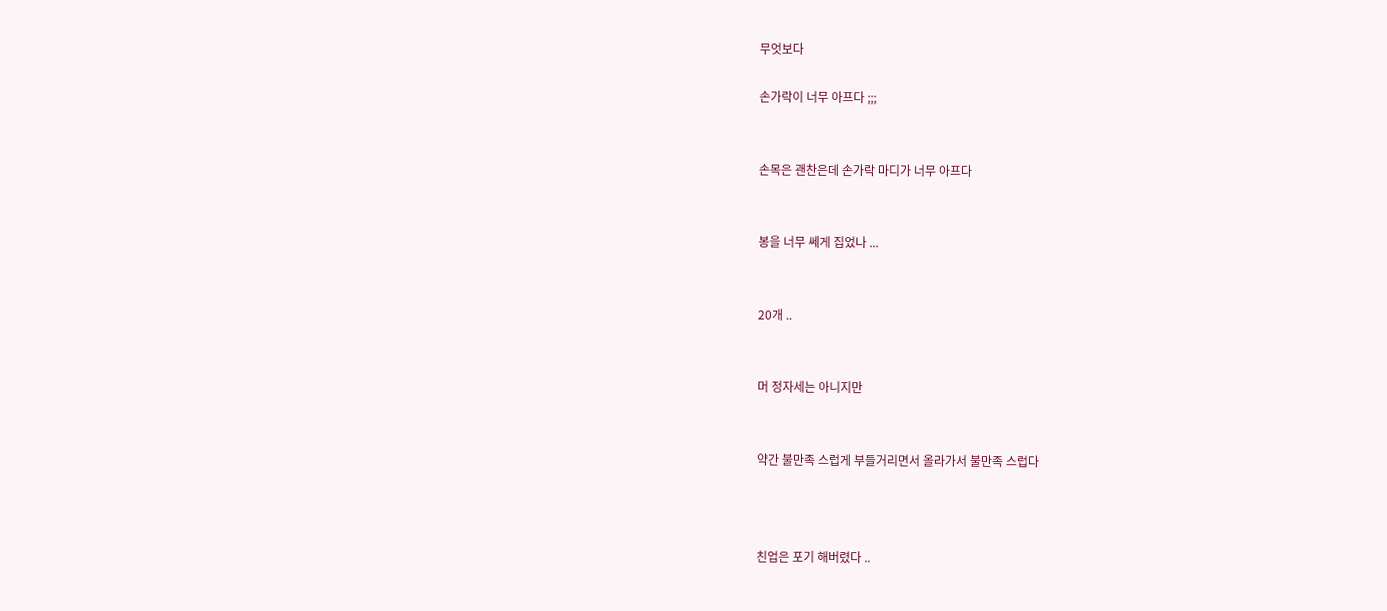무엇보다

손가락이 너무 아프다 ;;;


손목은 괜찬은데 손가락 마디가 너무 아프다


봉을 너무 쎄게 집었나 ...


20개 ..


머 정자세는 아니지만


약간 불만족 스럽게 부들거리면서 올라가서 불만족 스럽다



친업은 포기 해버렸다 ..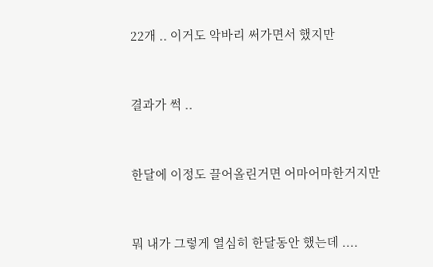22개 .. 이거도 악바리 써가면서 했지만


결과가 썩 ..


한달에 이정도 끌어올린거면 어마어마한거지만


뭐 내가 그렇게 열심히 한달동안 했는데 ....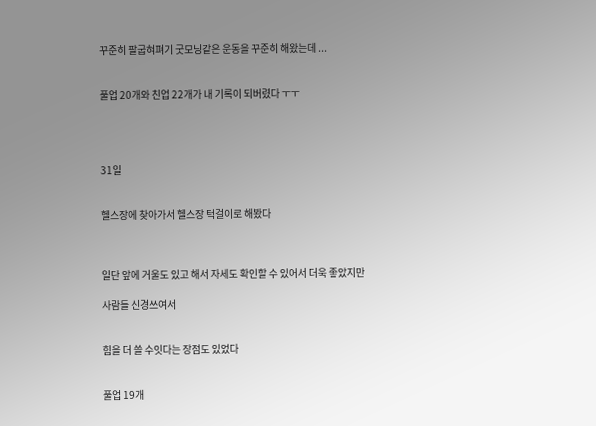꾸준히 팔굽혀펴기 굿모닝같은 운동을 꾸준히 해왔는데 ...


풀업 20개와 친업 22개가 내 기록이 되버렸다 ㅜㅜ




31일


헬스장에 찾아가서 헬스장 턱걸이로 해봤다



일단 앞에 거울도 있고 해서 자세도 확인할 수 있어서 더욱 좋았지만

사람들 신경쓰여서


힘을 더 쓸 수잇다는 장점도 있었다


풀업 19개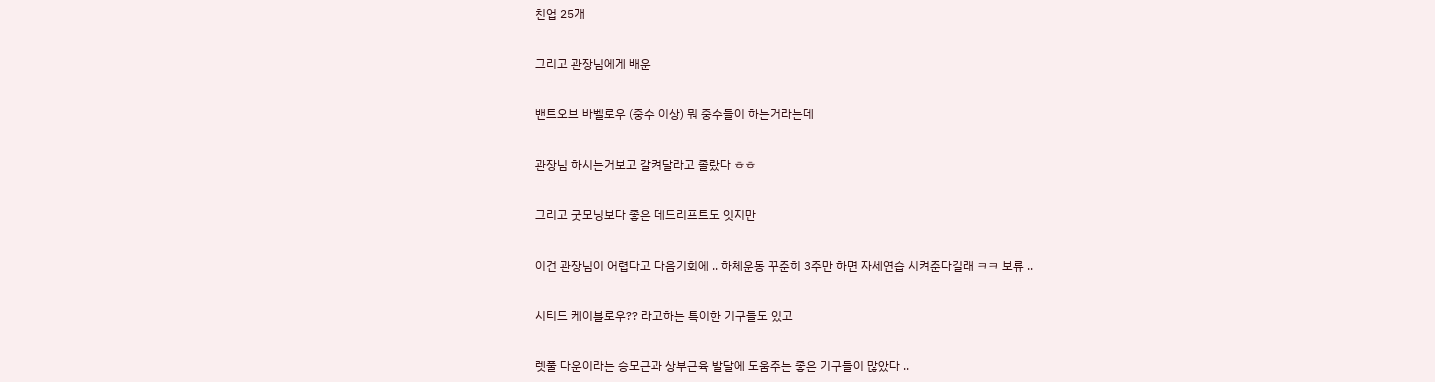친업 25개


그리고 관장님에게 배운


밴트오브 바벨로우 (중수 이상) 뭐 중수들이 하는거라는데


관장님 하시는거보고 갈켜달라고 졸랐다 ㅎㅎ


그리고 굿모닝보다 좋은 데드리프트도 잇지만


이건 관장님이 어렵다고 다음기회에 .. 하체운동 꾸준히 3주만 하면 자세연습 시켜준다길래 ㅋㅋ 보류 ..


시티드 케이블로우?? 라고하는 특이한 기구들도 있고


렛풀 다운이라는 승모근과 상부근육 발달에 도움주는 좋은 기구들이 많았다 ..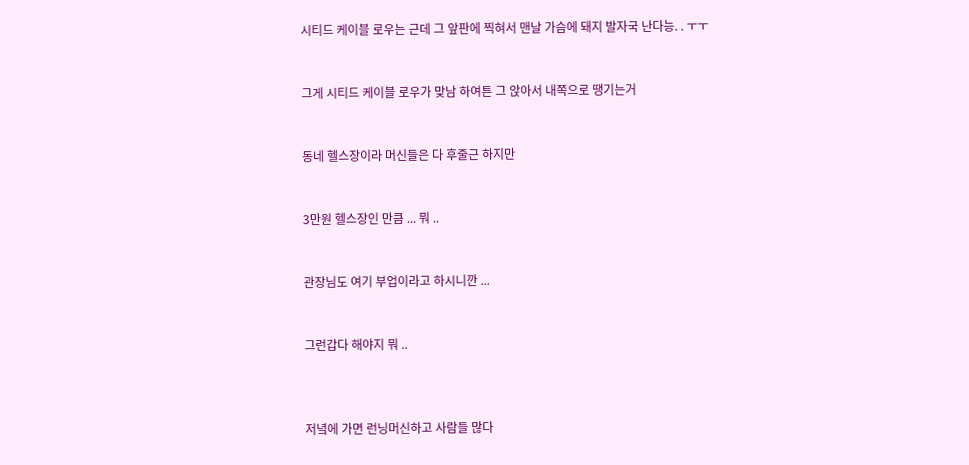시티드 케이블 로우는 근데 그 앞판에 찍혀서 맨날 가슴에 돼지 발자국 난다능. . ㅜㅜ


그게 시티드 케이블 로우가 맞남 하여튼 그 앉아서 내쪽으로 땡기는거


동네 헬스장이라 머신들은 다 후줄근 하지만


3만원 헬스장인 만큼 ... 뭐 ..


관장님도 여기 부업이라고 하시니깐 ...


그런갑다 해야지 뭐 ..



저녘에 가면 런닝머신하고 사람들 많다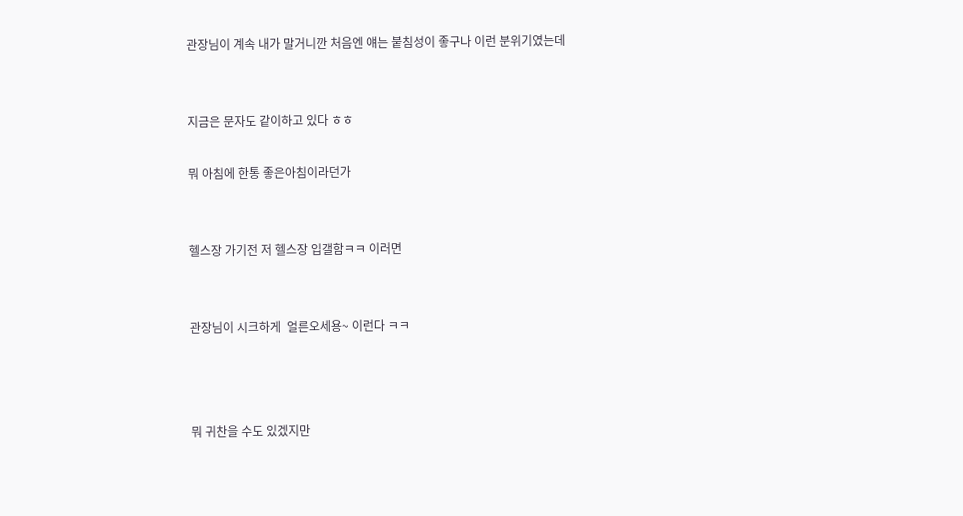관장님이 계속 내가 말거니깐 처음엔 얘는 붙침성이 좋구나 이런 분위기였는데


지금은 문자도 같이하고 있다 ㅎㅎ

뭐 아침에 한통 좋은아침이라던가


헬스장 가기전 저 헬스장 입갤함ㅋㅋ 이러면


관장님이 시크하게  얼른오세용~ 이런다 ㅋㅋ



뭐 귀찬을 수도 있겠지만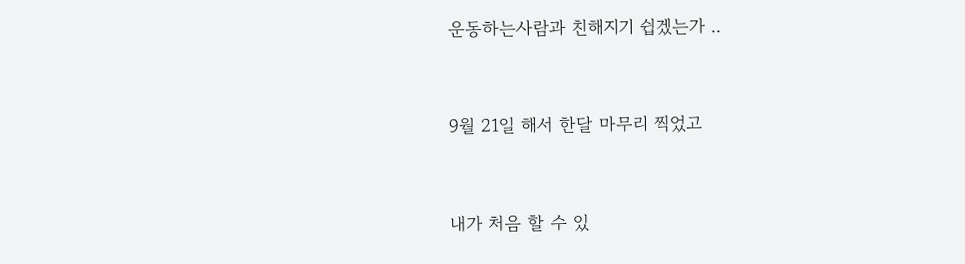운동하는사람과 친해지기 쉽겠는가 ..


9월 21일 해서 한달 마무리 찍었고


내가 처음 할 수 있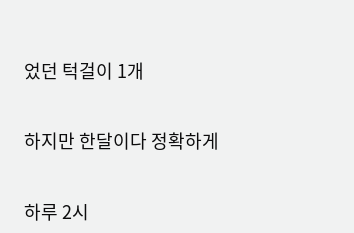었던 턱걸이 1개


하지만 한달이다 정확하게


하루 2시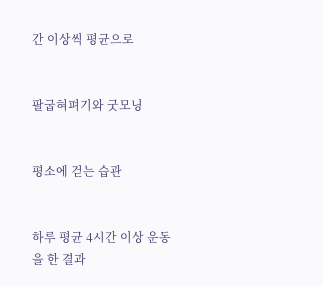간 이상씩 평균으로


팔굽혀펴기와 굿모닝


평소에 걷는 습관


하루 평균 4시간 이상 운동을 한 결과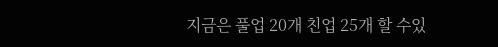지금은 풀업 20개 친업 25개 할 수있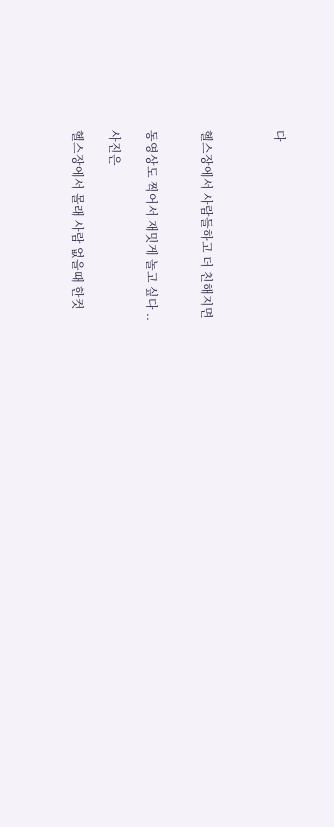다



헬스장에서 사람들하고 더 친해지면


동영상도 찍어서 재밋게 놀고 싶다 ..

사진은

헬스장에서 몰래 사람 없을때 한컷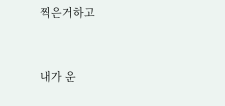찍은거하고


내가 운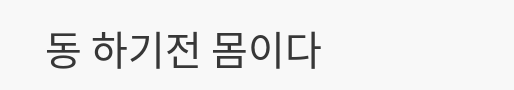동 하기전 몸이다